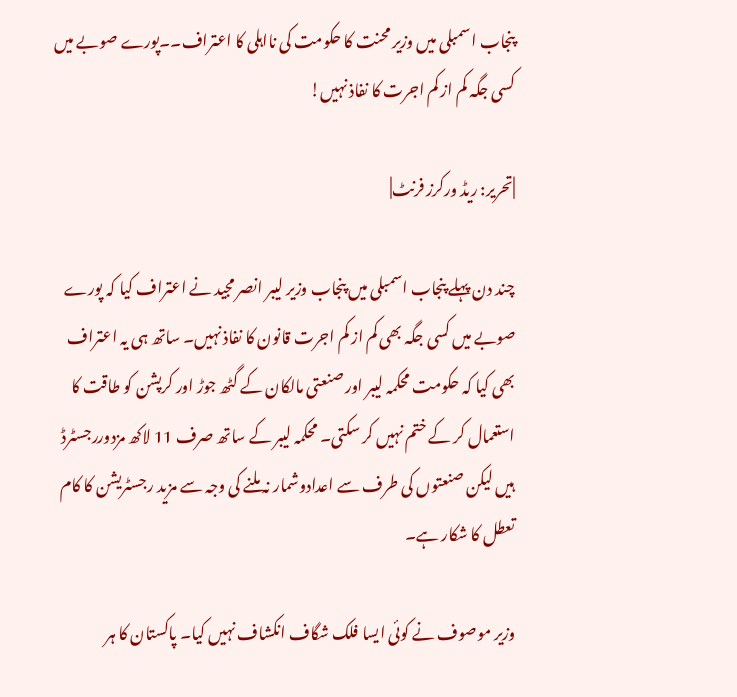پنجاب اسمبلی میں وزیر محنت کا حکومت کی نااہلی کا اعتراف۔۔پورے صوبے میں کسی جگہ کم از کم اجرت کا نفاذ نہیں!

|تحریر: ریڈ ورکرز فرنٹ|

چند دن پہلے پنجاب اسمبلی میں پنجاب وزیر لیبر انصر مجید نے اعتراف کیا کہ پورے صوبے میں کسی جگہ بھی کم از کم اجرت قانون کا نفاذ نہیں۔ ساتھ ہی یہ اعتراف بھی کیا کہ حکومت محکمہ لیبر اور صنعتی مالکان کے گٹھ جوڑ اور کرپشن کو طاقت کا استعمال کر کے ختم نہیں کر سکتی۔ محکمہ لیبر کے ساتھ صرف 11 لاکھ مزدوررجسٹرڈ ہیں لیکن صنعتوں کی طرف سے اعدادوشمار نہ ملنے کی وجہ سے مزید رجسٹریشن کا کام تعطل کا شکار ہے۔

وزیر موصوف نے کوئی ایسا فلک شگاف انکشاف نہیں کیا۔ پاکستان کا ہر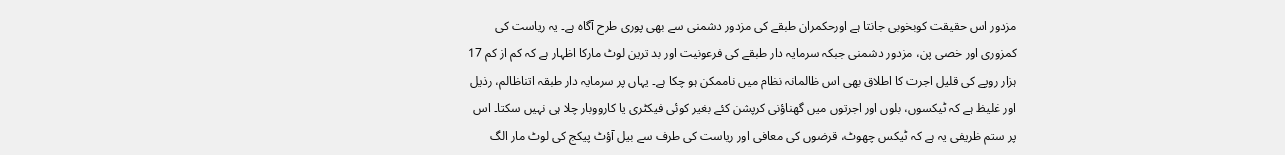مزدور اس حقیقت کوبخوبی جانتا ہے اورحکمران طبقے کی مزدور دشمنی سے بھی پوری طرح آگاہ ہے۔ یہ ریاست کی کمزوری اور خصی پن، مزدور دشمنی جبکہ سرمایہ دار طبقے کی فرعونیت اور بد ترین لوٹ مارکا اظہار ہے کہ کم از کم 17 ہزار روپے کی قلیل اجرت کا اطلاق بھی اس ظالمانہ نظام میں ناممکن ہو چکا ہے۔ یہاں پر سرمایہ دار طبقہ اتناظالم، رذیل اور غلیظ ہے کہ ٹیکسوں، بلوں اور اجرتوں میں گھناؤنی کرپشن کئے بغیر کوئی فیکٹری یا کارووبار چلا ہی نہیں سکتا۔ اس پر ستم ظریفی یہ ہے کہ ٹیکس چھوٹ، قرضوں کی معافی اور ریاست کی طرف سے بیل آؤٹ پیکج کی لوٹ مار الگ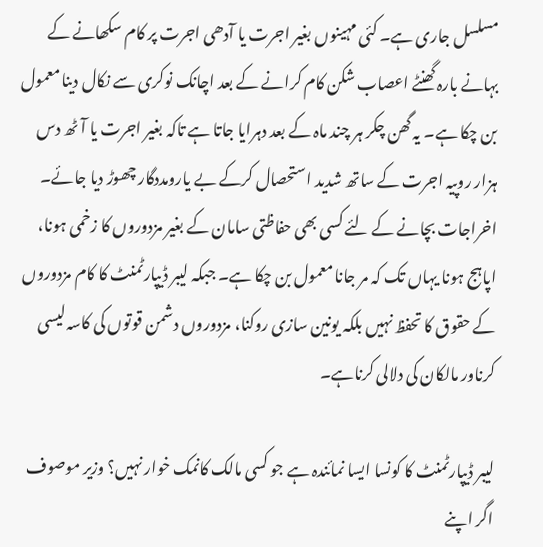مسلسل جاری ہے۔ کئی مہینوں بغیر اجرت یا آدھی اجرت پر کام سکھانے کے بہانے بارہ گھنٹے اعصاب شکن کام کرانے کے بعد اچانک نوکری سے نکال دینا معمول بن چکا ہے۔ یہ گھن چکر ہر چند ماہ کے بعد دہرایا جاتا ہے تاکہ بغیر اجرت یا آٹھ دس ہزار روپیہ اجرت کے ساتھ شدید استحصال کرکے بے یارومددگار چھوڑ دیا جائے۔ اخراجات بچانے کے لئے کسی بھی حفاظتی سامان کے بغیر مزدوروں کا زخمی ہونا، اپاہج ہونا یہاں تک کہ مر جانا معمول بن چکا ہے۔ جبکہ لیبر ڈیپارٹمنٹ کا کام مزدوروں کے حقوق کا تحفظ نہیں بلکہ یونین سازی روکنا، مزدوروں دشمن قوتوں کی کاسہ لیسی کرناور مالکان کی دلالی کرناہے۔

لیبر ڈیپارٹمنٹ کا کونسا ایسا نمائندہ ہے جو کسی مالک کانمک خوار نہیں؟ وزیر موصوف اگر اپنے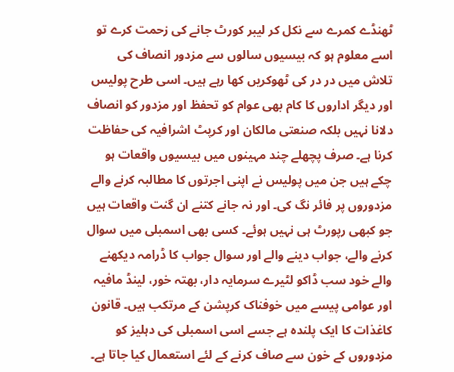ٹھنڈے کمرے سے نکل کر لیبر کورٹ جانے کی زحمت کرے تو اسے معلوم ہو کہ بیسیوں سالوں سے مزدور انصاف کی تلاش میں در در کی ٹھوکریں کھا رہے ہیں۔ اسی طرح پولیس اور دیگر اداروں کا کام بھی عوام کو تحفظ اور مزدور کو انصاف دلانا نہیں بلکہ صنعتی مالکان اور کرپٹ اشرافیہ کی حفاظت کرنا ہے۔ صرف پچھلے چند مہینوں میں بیسیوں واقعات ہو چکے ہیں جن میں پولیس نے اپنی اجرتوں کا مطالبہ کرنے والے مزدوروں پر فائر نگ کی۔ اور نہ جانے کتنے ان گنت واقعات ہیں جو کبھی رپورٹ ہی نہیں ہوئے۔ کسی بھی اسمبلی میں سوال کرنے والے، جواب دینے والے اور سوال جواب کا ڈرامہ دیکھنے والے خود سب ڈاکو لٹیرے سرمایہ دار، بھتہ خور، لینڈ مافیہ اور عوامی پیسے میں خوفناک کرپشن کے مرتکب ہیں۔ قانون کاغذات کا ایک پلندہ ہے جسے اسی اسمبلی کی دہلیز کو مزدوروں کے خون سے صاف کرنے کے لئے استعمال کیا جاتا ہے۔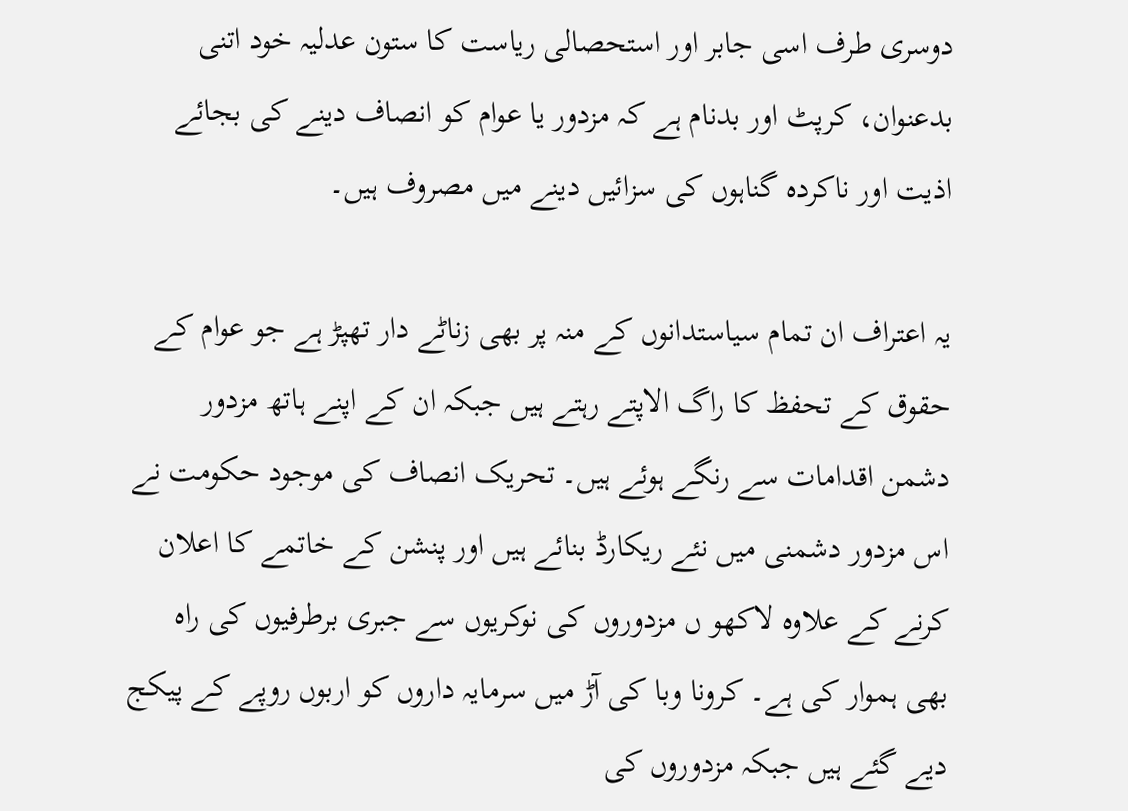دوسری طرف اسی جابر اور استحصالی ریاست کا ستون عدلیہ خود اتنی بدعنوان، کرپٹ اور بدنام ہے کہ مزدور یا عوام کو انصاف دینے کی بجائے اذیت اور ناکردہ گناہوں کی سزائیں دینے میں مصروف ہیں۔

یہ اعتراف ان تمام سیاستدانوں کے منہ پر بھی زناٹے دار تھپڑ ہے جو عوام کے حقوق کے تحفظ کا راگ الاپتے رہتے ہیں جبکہ ان کے اپنے ہاتھ مزدور دشمن اقدامات سے رنگے ہوئے ہیں۔ تحریک انصاف کی موجود حکومت نے اس مزدور دشمنی میں نئے ریکارڈ بنائے ہیں اور پنشن کے خاتمے کا اعلان کرنے کے علاوہ لاکھو ں مزدوروں کی نوکریوں سے جبری برطرفیوں کی راہ بھی ہموار کی ہے۔ کرونا وبا کی آڑ میں سرمایہ داروں کو اربوں روپے کے پیکج دیے گئے ہیں جبکہ مزدوروں کی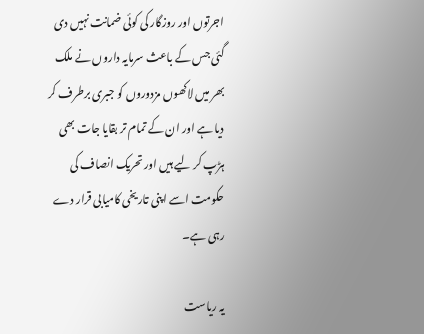اجرتوں اور روزگار کی کوئی ضمانت نہیں دی گئی جس کے باعث سرمایہ داروں نے ملک بھر میں لاکھوں مزدوروں کو جبری برطرف کر دیا ہے اور ان کے تمام تر بقایا جات بھی ہڑپ کر لیے ہیں اور تحریک انصاف کی حکومت اسے اپنی تاریخی کامیابی قرار دے رہی ہے۔

یہ ریاست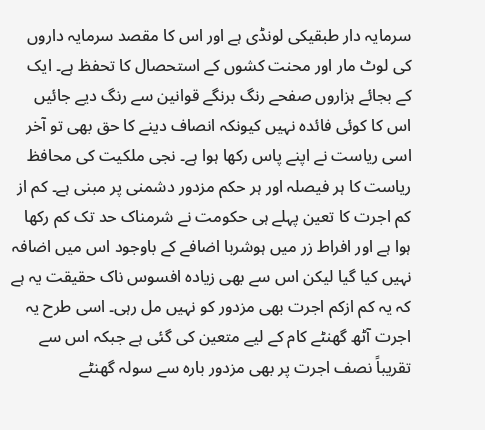سرمایہ دار طبقیکی لونڈی ہے اور اس کا مقصد سرمایہ داروں کی لوٹ مار اور محنت کشوں کے استحصال کا تحفظ ہے۔ ایک کے بجائے ہزاروں صفحے رنگ برنگے قوانین سے رنگ دیے جائیں اس کا کوئی فائدہ نہیں کیونکہ انصاف دینے کا حق بھی تو آخر اسی ریاست نے اپنے پاس رکھا ہوا ہے۔ نجی ملکیت کی محافظ ریاست کا ہر فیصلہ اور ہر حکم مزدور دشمنی پر مبنی ہے۔ کم از کم اجرت کا تعین پہلے ہی حکومت نے شرمناک حد تک کم رکھا ہوا ہے اور افراط زر میں ہوشربا اضافے کے باوجود اس میں اضافہ نہیں کیا گیا لیکن اس سے بھی زیادہ افسوس ناک حقیقت یہ ہے کہ یہ کم ازکم اجرت بھی مزدور کو نہیں مل رہی۔ اسی طرح یہ اجرت آٹھ گھنٹے کام کے لیے متعین کی گئی ہے جبکہ اس سے تقریباً نصف اجرت پر بھی مزدور بارہ سے سولہ گھنٹے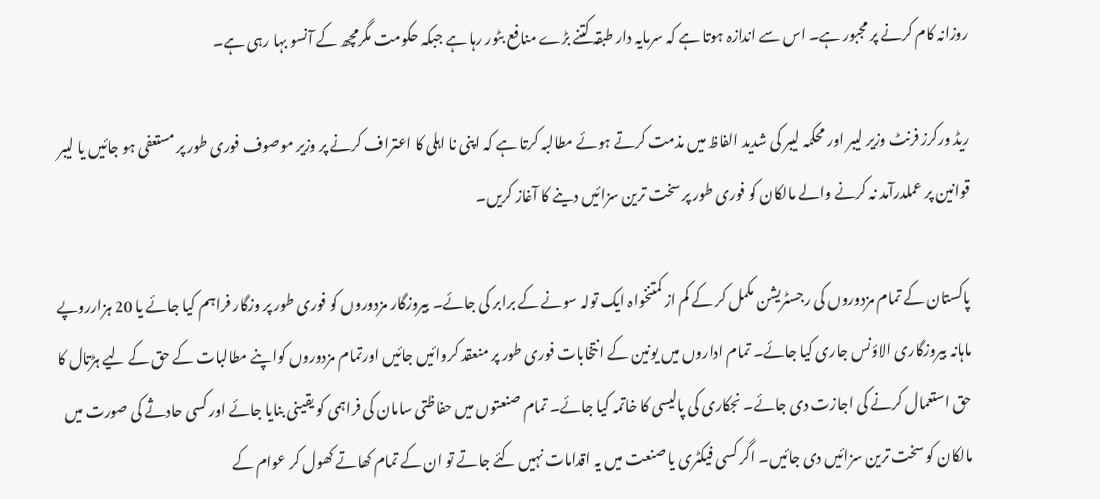روزانہ کام کرنے پر مجبور ہے۔ اس سے اندازہ ہوتا ہے کہ سرمایہ دار طبقہ کتنے بڑے منافع بٹور رہا ہے جبکہ حکومت مگرمچھ کے آنسو بہا رہی ہے۔

ریڈ ورکرز فرنٹ وزیر لیبر اور محکمہ لیبر کی شدید الفاظ میں مذمت کرتے ہوئے مطالبہ کرتا ہے کہ اپنی نا اہلی کا اعتراف کرنے پر وزیر موصوف فوری طور پر مستعفی ہو جائیں یا لیبر قوانین پر عملدرآمد نہ کرنے والے مالکان کو فوری طور پر سخت ترین سزائیں دینے کا آغاز کریں۔

پاکستان کے تمام مزدوروں کی رجسٹریشن مکمل کر کے کم از کمتنخواہ ایک تولہ سونے کے برابر کی جائے۔ بیروزگار مزدوروں کو فوری طور پر وزگار فراہم کیا جائے یا 20 ہزارروپے ماہانہ بیروزگاری الاؤنس جاری کیا جائے۔ تمام اداروں میں یونین کے انتخابات فوری طور پر منعقد کروائیں جائیں اورتمام مزدوروں کواپنے مطالبات کے حق کے لیے ہڑتال کا حق استعمال کرنے کی اجازت دی جائے۔ نجکاری کی پالیسی کا خاتمہ کیا جائے۔ تمام صنعتوں میں حفاظتی سامان کی فراہمی کو یقینی بنایا جائے اور کسی حادثے کی صورت میں مالکان کو سخت ترین سزائیں دی جائیں۔ اگر کسی فیکٹری یا صنعت میں یہ اقدامات نہیں کئے جاتے تو ان کے تمام کھاتے کھول کر عوام کے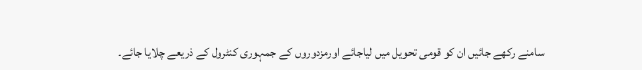سامنے رکھے جائیں ان کو قومی تحویل میں لیاجائے اورمزدوروں کے جمہوری کنٹرول کے ذریعے چلایا جائے۔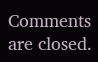Comments are closed.